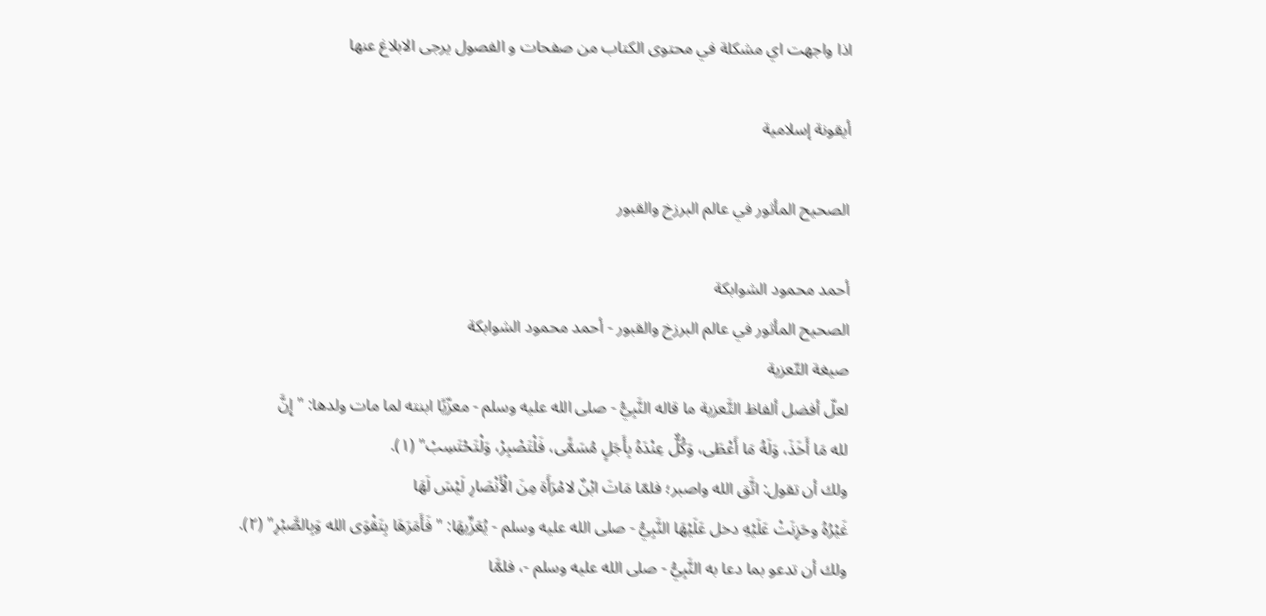اذا واجهت اي مشكلة في محتوى الكتاب من صفحات و الفصول يرجى الابلاغ عنها

أيقونة إسلامية

الصحيح المأثور في عالم البرزخ والقبور

أحمد محمود الشوابكة
الصحيح المأثور في عالم البرزخ والقبور - أحمد محمود الشوابكة
صيغة التّعزية
لعلّ أفضل ألفاظ التَّعزية ما قاله النَّبِيُّ - صلى الله عليه وسلم - معزّيًا ابنته لما مات ولدها: "إِنَّ
لله مَا أَخَذَ، وَلَهُ مَا أَعْطَى، وَكُلٌّ عِنْدَهُ بِأَجَلٍ مُسَمًّى، فَلْتَصْبِرْ، وَلْتَحْتَسِبْ" (١).
ولك أن تقول: اتَّق الله واصبر؛ فلمّا مَاتَ ابْنٌ لامْرَأَة مِنَ الْأَنْصَارِ لَيْسَ لَهَا
غَيْرُهُ وحَزِنَتْ عَلَيْهِ دخل عَلَيْهَا النَّبِيُّ - صلى الله عليه وسلم - يُعَزِّيهَا: "فَأَمَرَهَا بِتَقْوَى الله وَبِالصَّبْرِ" (٢).
ولك أن تدعو بما دعا به النَّبِيُّ - صلى الله عليه وسلم -، فلمَّا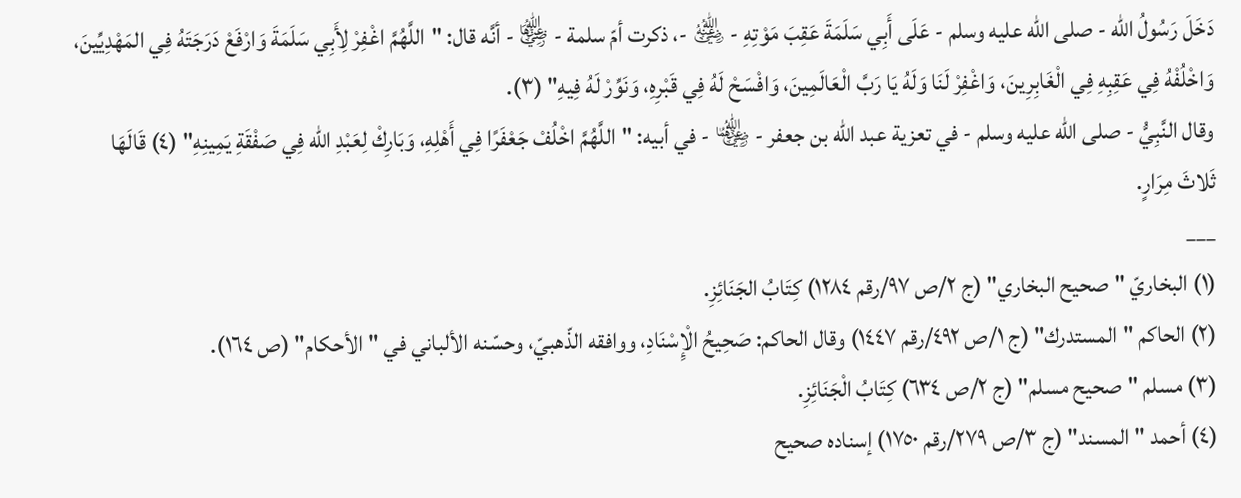دَخَلَ رَسُولُ الله - صلى الله عليه وسلم - عَلَى أَبِي سَلَمَةَ عَقِبَ مَوْتِهِ - ﵁ -، ذكرت أمّ سلمة - ﵂ - أنَّه قال: "اللَّهُمَّ اغْفِرْ لِأَبِي سَلَمَةَ وَارْفَعْ دَرَجَتَهُ فِي المَهْدِيِّينَ، وَاخْلُفْهُ فِي عَقِبِهِ فِي الْغَابِرِينَ، وَاغْفِرْ لَنَا وَلَهُ يَا رَبَّ الْعَالَمِينَ، وَافْسَحْ لَهُ فِي قَبْرِهِ، وَنَوِّرْ لَهُ فِيهِ" (٣).
وقال النَّبِيُّ - صلى الله عليه وسلم - في تعزية عبد الله بن جعفر - ﵄ - في أبيه: "اللَّهُمَّ اخْلُفْ جَعْفَرًا فِي أَهْلِهِ، وَبَارِكْ لِعَبْدِ الله فِي صَفْقَةِ يَمِينِهِ" (٤) قَالَهَا ثَلاثَ مِرَارٍ.
___
(١) البخاريّ "صحيح البخاري" (ج ٢/ص ٩٧/رقم ١٢٨٤) كِتَابُ الجَنَائِزِ.
(٢) الحاكم "المستدرك" (ج ١/ص ٤٩٢/رقم ١٤٤٧) وقال الحاكم: صَحِيحُ الْإِسْنَادِ، ووافقه الذّهبيّ، وحسّنه الألباني في "الأحكام" (ص ١٦٤).
(٣) مسلم "صحيح مسلم" (ج ٢/ص ٦٣٤) كِتَابُ الْجَنَائِزِ.
(٤) أحمد "المسند" (ج ٣/ص ٢٧٩/رقم ١٧٥٠) إسناده صحيح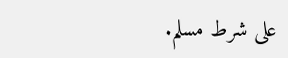على شرط مسلم.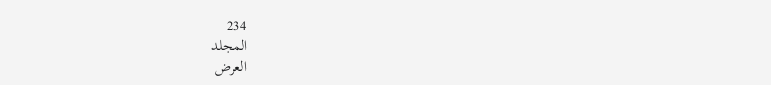234
المجلد
العرض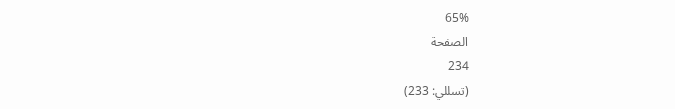65%
الصفحة
234
(تسللي: 233)